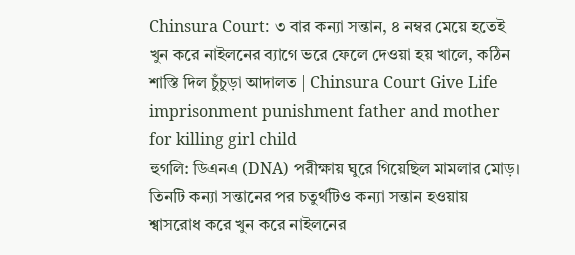Chinsura Court: ৩ বার কন্যা সন্তান, ৪ নম্বর মেয়ে হতেই খুন করে নাইলনের ব্যাগে ভরে ফেলে দেওয়া হয় খালে, কঠিন শাস্তি দিল চুঁচুড়া আদালত | Chinsura Court Give Life imprisonment punishment father and mother for killing girl child
হুগলি: ডিএনএ (DNA) পরীক্ষায় ঘুরে গিয়েছিল মামলার মোড়। তিনটি কন্যা সন্তানের পর চতুর্থটিও কন্যা সন্তান হওয়ায় শ্বাসরোধ করে খুন করে নাইলনের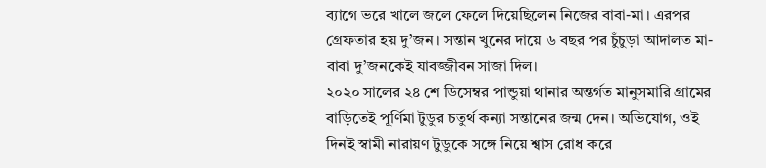ব্যাগে ভরে খালে জলে ফেলে দিয়েছিলেন নিজের বাবা-মা। এরপর গ্রেফতার হয় দু’জন। সন্তান খুনের দায়ে ৬ বছর পর চুঁচুড়া আদালত মা-বাবা দু’জনকেই যাবজ্জীবন সাজা দিল।
২০২০ সালের ২৪ শে ডিসেম্বর পান্ডুয়া থানার অন্তর্গত মানুসমারি গ্রামের বাড়িতেই পূর্ণিমা টুডুর চতুর্থ কন্যা সন্তানের জন্ম দেন। অভিযোগ, ওই দিনই স্বামী নারায়ণ টুডুকে সঙ্গে নিয়ে শ্বাস রোধ করে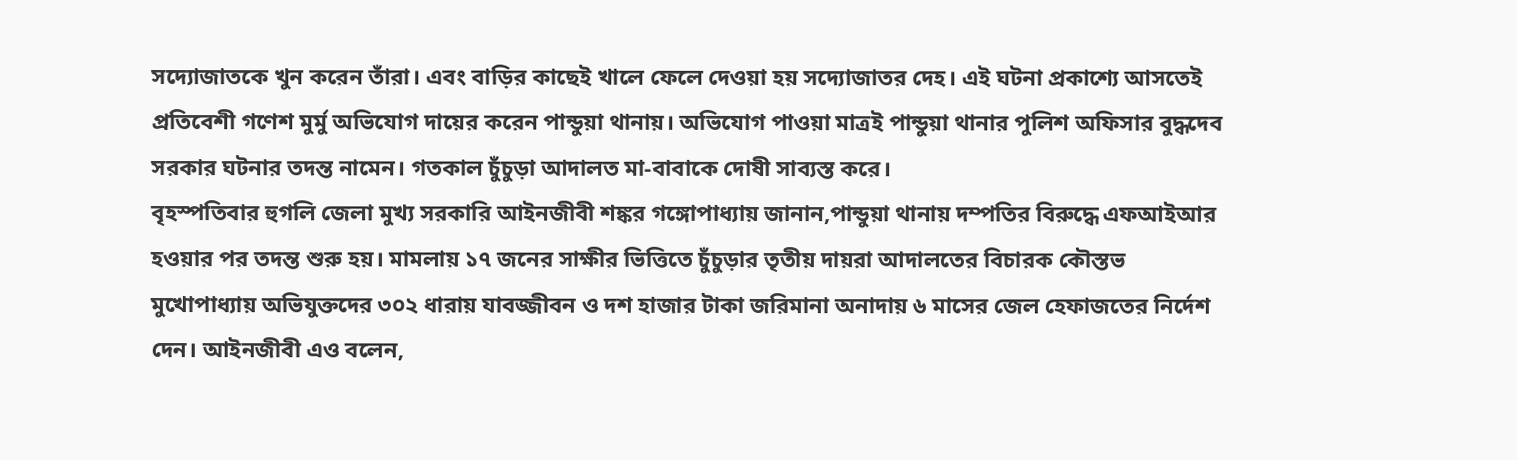সদ্যোজাতকে খুন করেন তাঁরা। এবং বাড়ির কাছেই খালে ফেলে দেওয়া হয় সদ্যোজাতর দেহ। এই ঘটনা প্রকাশ্যে আসতেই প্রতিবেশী গণেশ মুর্মু অভিযোগ দায়ের করেন পান্ডুয়া থানায়। অভিযোগ পাওয়া মাত্রই পান্ডুয়া থানার পুলিশ অফিসার বুদ্ধদেব সরকার ঘটনার তদন্ত নামেন। গতকাল চুঁচুড়া আদালত মা-বাবাকে দোষী সাব্যস্ত করে।
বৃহস্পতিবার হুগলি জেলা মুখ্য সরকারি আইনজীবী শঙ্কর গঙ্গোপাধ্যায় জানান,পান্ডুয়া থানায় দম্পতির বিরুদ্ধে এফআইআর হওয়ার পর তদন্ত শুরু হয়। মামলায় ১৭ জনের সাক্ষীর ভিত্তিতে চুঁচুড়ার তৃতীয় দায়রা আদালতের বিচারক কৌস্তভ মুখোপাধ্যায় অভিযুক্তদের ৩০২ ধারায় যাবজ্জীবন ও দশ হাজার টাকা জরিমানা অনাদায় ৬ মাসের জেল হেফাজতের নির্দেশ দেন। আইনজীবী এও বলেন,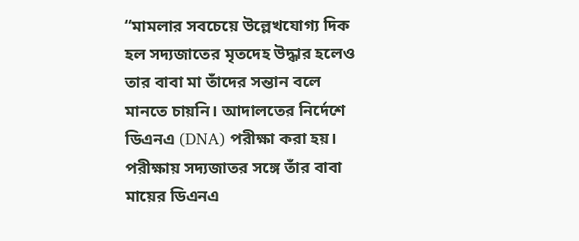“মামলার সবচেয়ে উল্লেখযোগ্য দিক হল সদ্যজাতের মৃতদেহ উদ্ধার হলেও তার বাবা মা তাঁদের সন্তান বলে মানতে চায়নি। আদালতের নির্দেশে ডিএনএ (DNA) পরীক্ষা করা হয়। পরীক্ষায় সদ্যজাতর সঙ্গে তাঁর বাবা মায়ের ডিএনএ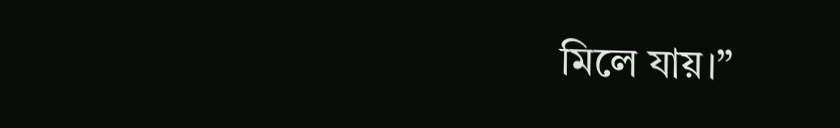মিলে যায়।”